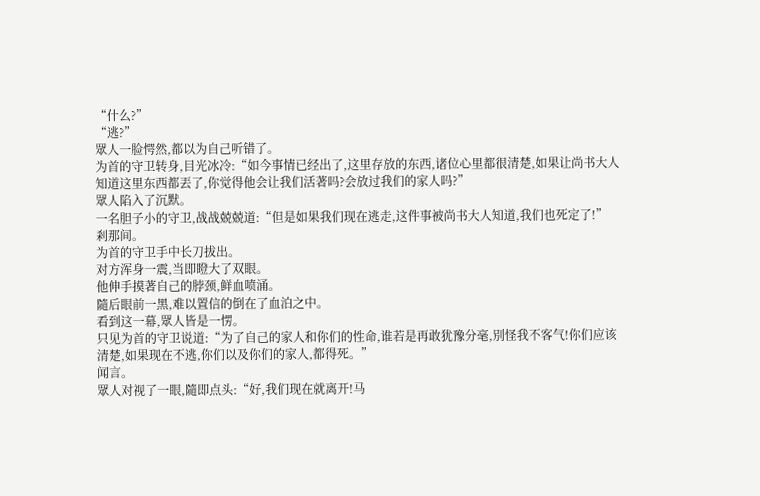“什么?”
“逃?”
眾人一脸愕然,都以为自己听错了。
为首的守卫转身,目光冰冷:“如今事情已经出了,这里存放的东西,诸位心里都很清楚,如果让尚书大人知道这里东西都丟了,你觉得他会让我们活著吗?会放过我们的家人吗?”
眾人陷入了沉默。
一名胆子小的守卫,战战兢兢道:“但是如果我们现在逃走,这件事被尚书大人知道,我们也死定了!”
剎那间。
为首的守卫手中长刀拔出。
对方浑身一震,当即瞪大了双眼。
他伸手摸著自己的脖颈,鲜血喷涌。
隨后眼前一黑,难以置信的倒在了血泊之中。
看到这一幕,眾人皆是一愣。
只见为首的守卫说道:“为了自己的家人和你们的性命,谁若是再敢犹豫分毫,別怪我不客气!你们应该清楚,如果现在不逃,你们以及你们的家人,都得死。”
闻言。
眾人对视了一眼,隨即点头:“好,我们现在就离开!马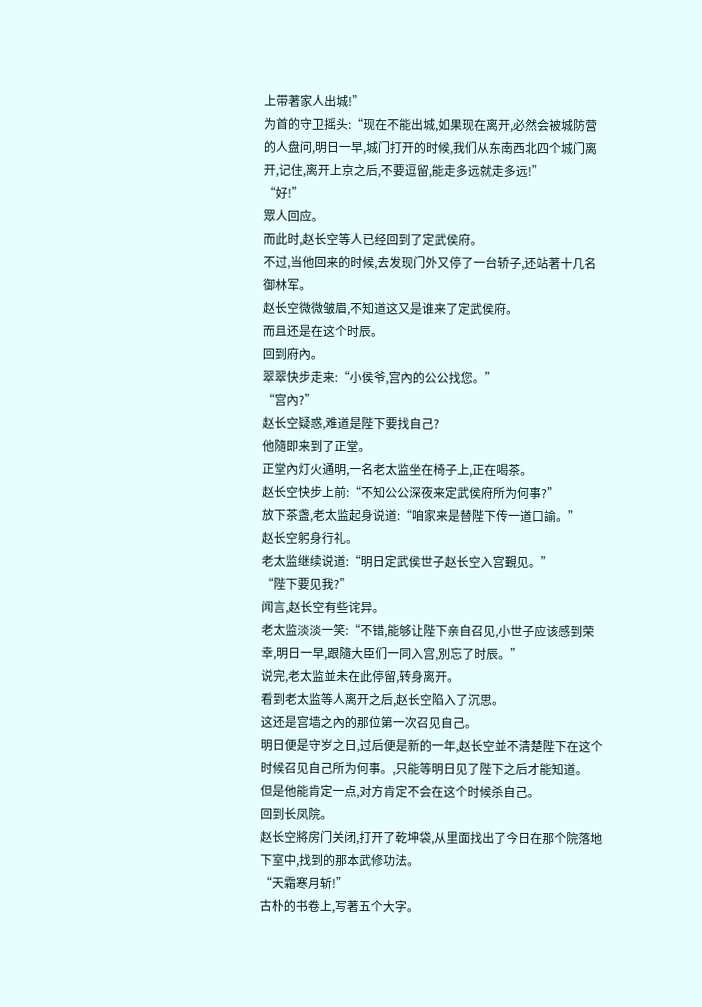上带著家人出城!”
为首的守卫摇头:“现在不能出城,如果现在离开,必然会被城防营的人盘问,明日一早,城门打开的时候,我们从东南西北四个城门离开,记住,离开上京之后,不要逗留,能走多远就走多远!”
“好!”
眾人回应。
而此时,赵长空等人已经回到了定武侯府。
不过,当他回来的时候,去发现门外又停了一台轿子,还站著十几名御林军。
赵长空微微皱眉,不知道这又是谁来了定武侯府。
而且还是在这个时辰。
回到府內。
翠翠快步走来:“小侯爷,宫內的公公找您。”
“宫內?”
赵长空疑惑,难道是陛下要找自己?
他隨即来到了正堂。
正堂內灯火通明,一名老太监坐在椅子上,正在喝茶。
赵长空快步上前:“不知公公深夜来定武侯府所为何事?”
放下茶盏,老太监起身说道:“咱家来是替陛下传一道口諭。”
赵长空躬身行礼。
老太监继续说道:“明日定武侯世子赵长空入宫覲见。”
“陛下要见我?”
闻言,赵长空有些诧异。
老太监淡淡一笑:“不错,能够让陛下亲自召见,小世子应该感到荣幸,明日一早,跟隨大臣们一同入宫,別忘了时辰。”
说完,老太监並未在此停留,转身离开。
看到老太监等人离开之后,赵长空陷入了沉思。
这还是宫墙之內的那位第一次召见自己。
明日便是守岁之日,过后便是新的一年,赵长空並不清楚陛下在这个时候召见自己所为何事。,只能等明日见了陛下之后才能知道。
但是他能肯定一点,对方肯定不会在这个时候杀自己。
回到长凤院。
赵长空將房门关闭,打开了乾坤袋,从里面找出了今日在那个院落地下室中,找到的那本武修功法。
“天霜寒月斩!”
古朴的书卷上,写著五个大字。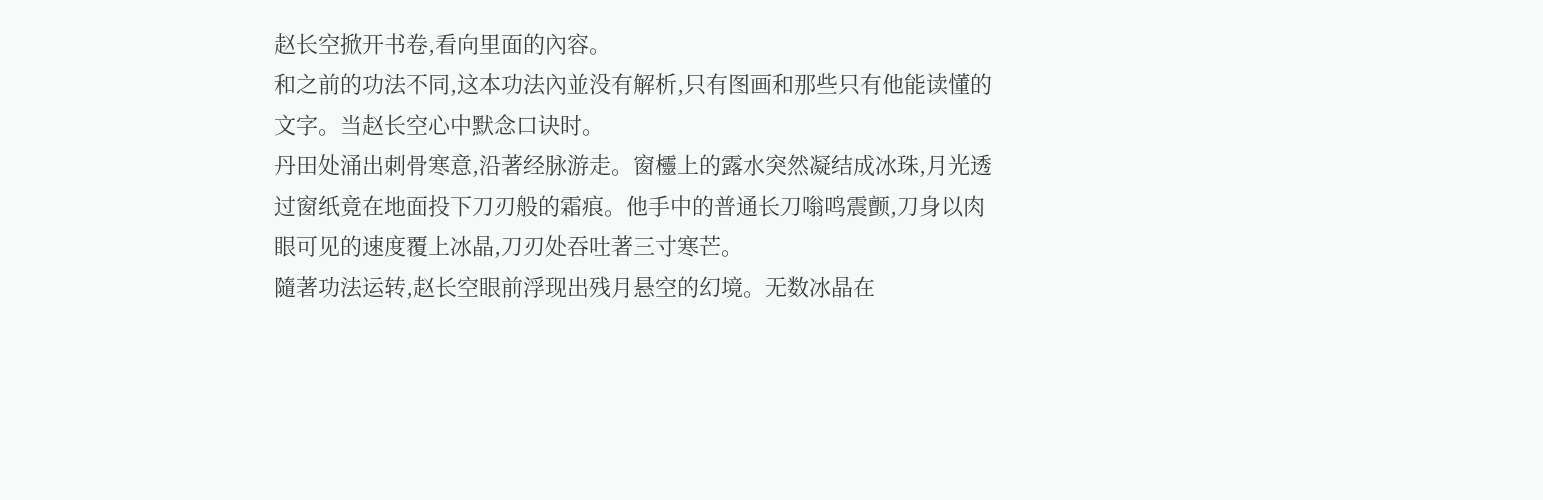赵长空掀开书卷,看向里面的內容。
和之前的功法不同,这本功法內並没有解析,只有图画和那些只有他能读懂的文字。当赵长空心中默念口诀时。
丹田处涌出刺骨寒意,沿著经脉游走。窗欞上的露水突然凝结成冰珠,月光透过窗纸竟在地面投下刀刃般的霜痕。他手中的普通长刀嗡鸣震颤,刀身以肉眼可见的速度覆上冰晶,刀刃处吞吐著三寸寒芒。
隨著功法运转,赵长空眼前浮现出残月悬空的幻境。无数冰晶在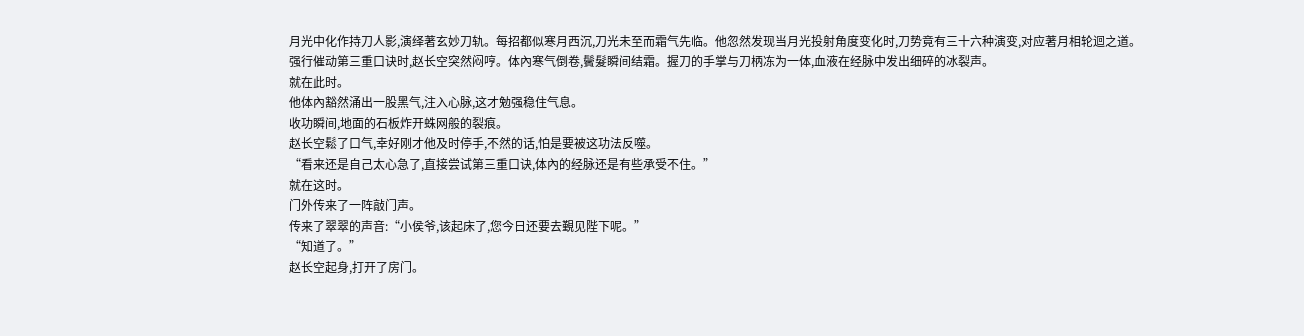月光中化作持刀人影,演绎著玄妙刀轨。每招都似寒月西沉,刀光未至而霜气先临。他忽然发现当月光投射角度变化时,刀势竟有三十六种演变,对应著月相轮迴之道。
强行催动第三重口诀时,赵长空突然闷哼。体內寒气倒卷,鬢髮瞬间结霜。握刀的手掌与刀柄冻为一体,血液在经脉中发出细碎的冰裂声。
就在此时。
他体內豁然涌出一股黑气,注入心脉,这才勉强稳住气息。
收功瞬间,地面的石板炸开蛛网般的裂痕。
赵长空鬆了口气,幸好刚才他及时停手,不然的话,怕是要被这功法反噬。
“看来还是自己太心急了,直接尝试第三重口诀,体內的经脉还是有些承受不住。”
就在这时。
门外传来了一阵敲门声。
传来了翠翠的声音:“小侯爷,该起床了,您今日还要去覲见陛下呢。”
“知道了。”
赵长空起身,打开了房门。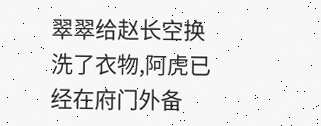翠翠给赵长空换洗了衣物,阿虎已经在府门外备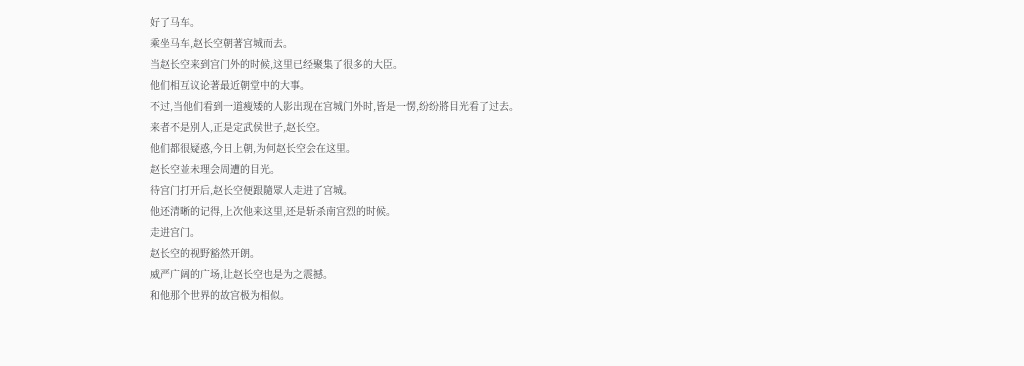好了马车。
乘坐马车,赵长空朝著宫城而去。
当赵长空来到宫门外的时候,这里已经聚集了很多的大臣。
他们相互议论著最近朝堂中的大事。
不过,当他们看到一道瘦矮的人影出现在宫城门外时,皆是一愣,纷纷將目光看了过去。
来者不是別人,正是定武侯世子,赵长空。
他们都很疑惑,今日上朝,为何赵长空会在这里。
赵长空並未理会周遭的目光。
待宫门打开后,赵长空便跟隨眾人走进了宫城。
他还清晰的记得,上次他来这里,还是斩杀南宫烈的时候。
走进宫门。
赵长空的视野豁然开朗。
威严广阔的广场,让赵长空也是为之震撼。
和他那个世界的故宫极为相似。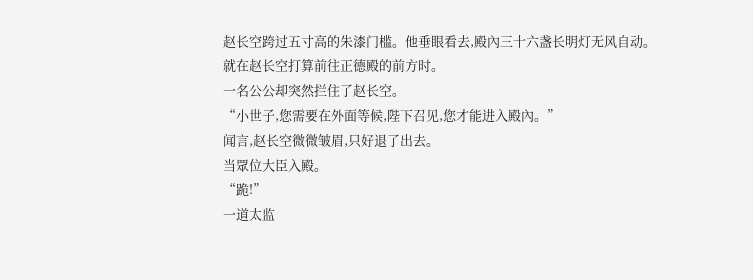赵长空跨过五寸高的朱漆门槛。他垂眼看去,殿內三十六盏长明灯无风自动。
就在赵长空打算前往正德殿的前方时。
一名公公却突然拦住了赵长空。
“小世子,您需要在外面等候,陛下召见,您才能进入殿內。”
闻言,赵长空微微皱眉,只好退了出去。
当眾位大臣入殿。
“跪!”
一道太监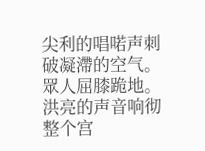尖利的唱喏声刺破凝滯的空气。
眾人屈膝跪地。
洪亮的声音响彻整个宫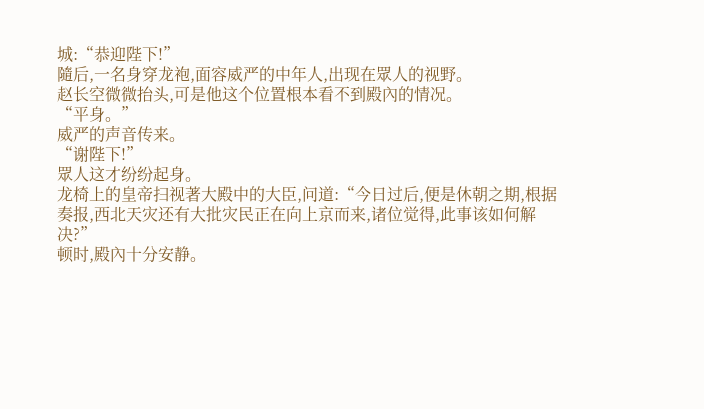城:“恭迎陛下!”
隨后,一名身穿龙袍,面容威严的中年人,出现在眾人的视野。
赵长空微微抬头,可是他这个位置根本看不到殿內的情况。
“平身。”
威严的声音传来。
“谢陛下!”
眾人这才纷纷起身。
龙椅上的皇帝扫视著大殿中的大臣,问道:“今日过后,便是休朝之期,根据奏报,西北天灾还有大批灾民正在向上京而来,诸位觉得,此事该如何解决?”
顿时,殿內十分安静。